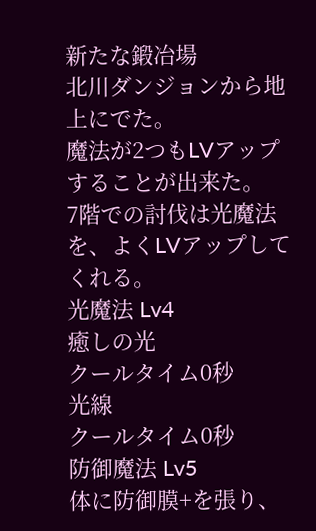新たな鍛冶場
北川ダンジョンから地上にでた。
魔法が2つもLVアップすることが出来た。
7階での討伐は光魔法を、よくLVアップしてくれる。
光魔法 Lv4
癒しの光
クールタイム0秒
光線
クールタイム0秒
防御魔法 Lv5
体に防御膜+を張り、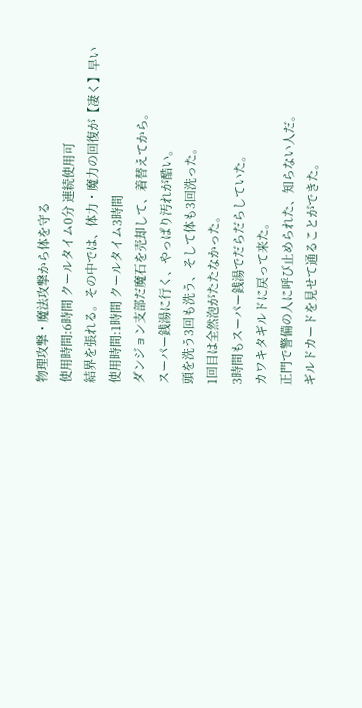物理攻撃・魔法攻撃から体を守る
使用時間:6時間 クールタイム0分 連続使用可
結界を張れる。その中では、体力・魔力の回復が【凄く】早い
使用時間:1時間 クールタイム3時間
ダンジョン支部だ魔石を売却して、着替えてから。
スーパー銭湯に行く、やっぱり汚れが酷い。
頭を洗う3回も洗う、そして体も3回洗った。
1回目は全然泡がたたなかった。
3時間もスーパー銭湯でだらだらしていた。
カワキタギルドに戻って来た。
正門で警備の人に呼び止められた、知らない人だ。
ギルドカードを見せて通ることができた。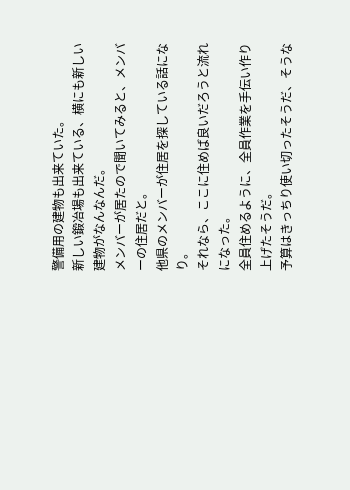警備用の建物も出来ていた。
新しい鍛冶場も出来ている、横にも新しい建物がなんなんだ。
メンバーが居たので聞いてみると、メンバーの住居だと。
他県のメンバーが住居を探している話になり。
それなら、ここに住めば良いだろうと流れになった。
全員住めるように、全員作業を手伝い作り上げたそうだ。
予算はきっちり使い切ったそうだ、そうな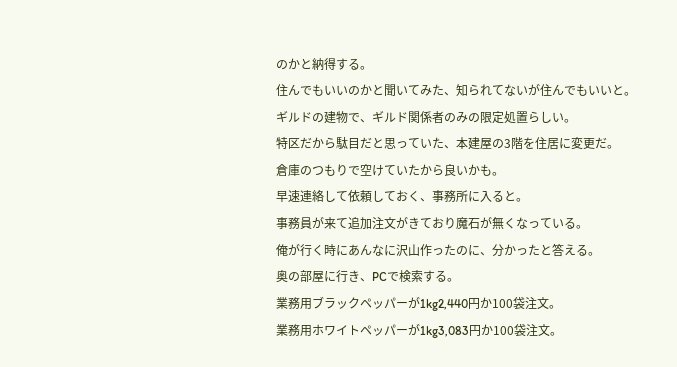のかと納得する。
住んでもいいのかと聞いてみた、知られてないが住んでもいいと。
ギルドの建物で、ギルド関係者のみの限定処置らしい。
特区だから駄目だと思っていた、本建屋の3階を住居に変更だ。
倉庫のつもりで空けていたから良いかも。
早速連絡して依頼しておく、事務所に入ると。
事務員が来て追加注文がきており魔石が無くなっている。
俺が行く時にあんなに沢山作ったのに、分かったと答える。
奥の部屋に行き、PCで検索する。
業務用ブラックペッパーが1kg2,440円か100袋注文。
業務用ホワイトペッパーが1kg3,083円か100袋注文。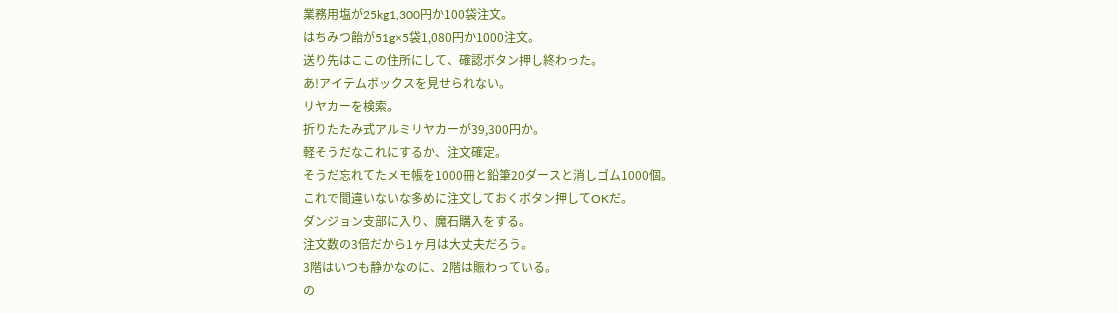業務用塩が25kg1,300円か100袋注文。
はちみつ飴が51g×5袋1,080円か1000注文。
送り先はここの住所にして、確認ボタン押し終わった。
あ!アイテムボックスを見せられない。
リヤカーを検索。
折りたたみ式アルミリヤカーが39,300円か。
軽そうだなこれにするか、注文確定。
そうだ忘れてたメモ帳を1000冊と鉛筆20ダースと消しゴム1000個。
これで間違いないな多めに注文しておくボタン押してOKだ。
ダンジョン支部に入り、魔石購入をする。
注文数の3倍だから1ヶ月は大丈夫だろう。
3階はいつも静かなのに、2階は賑わっている。
の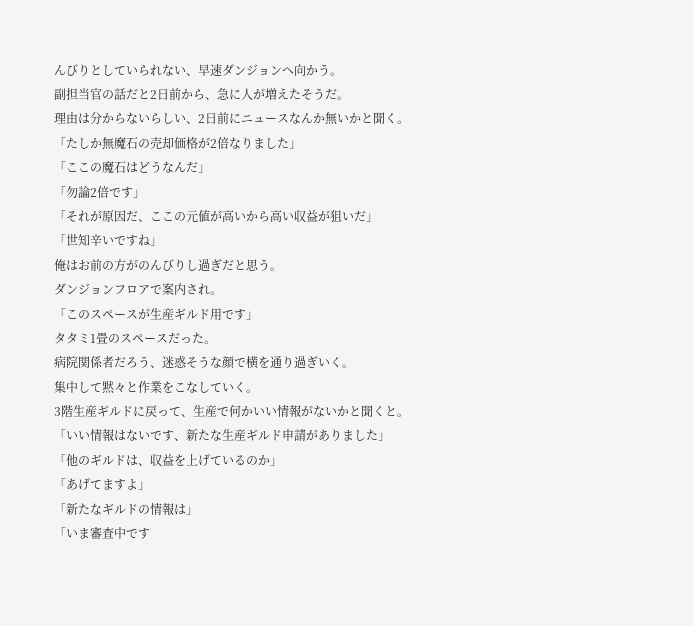んびりとしていられない、早速ダンジョンへ向かう。
副担当官の話だと2日前から、急に人が増えたそうだ。
理由は分からないらしい、2日前にニュースなんか無いかと聞く。
「たしか無魔石の売却価格が2倍なりました」
「ここの魔石はどうなんだ」
「勿論2倍です」
「それが原因だ、ここの元値が高いから高い収益が狙いだ」
「世知辛いですね」
俺はお前の方がのんびりし過ぎだと思う。
ダンジョンフロアで案内され。
「このスペースが生産ギルド用です」
タタミ1畳のスペースだった。
病院関係者だろう、迷惑そうな顔で横を通り過ぎいく。
集中して黙々と作業をこなしていく。
3階生産ギルドに戻って、生産で何かいい情報がないかと聞くと。
「いい情報はないです、新たな生産ギルド申請がありました」
「他のギルドは、収益を上げているのか」
「あげてますよ」
「新たなギルドの情報は」
「いま審査中です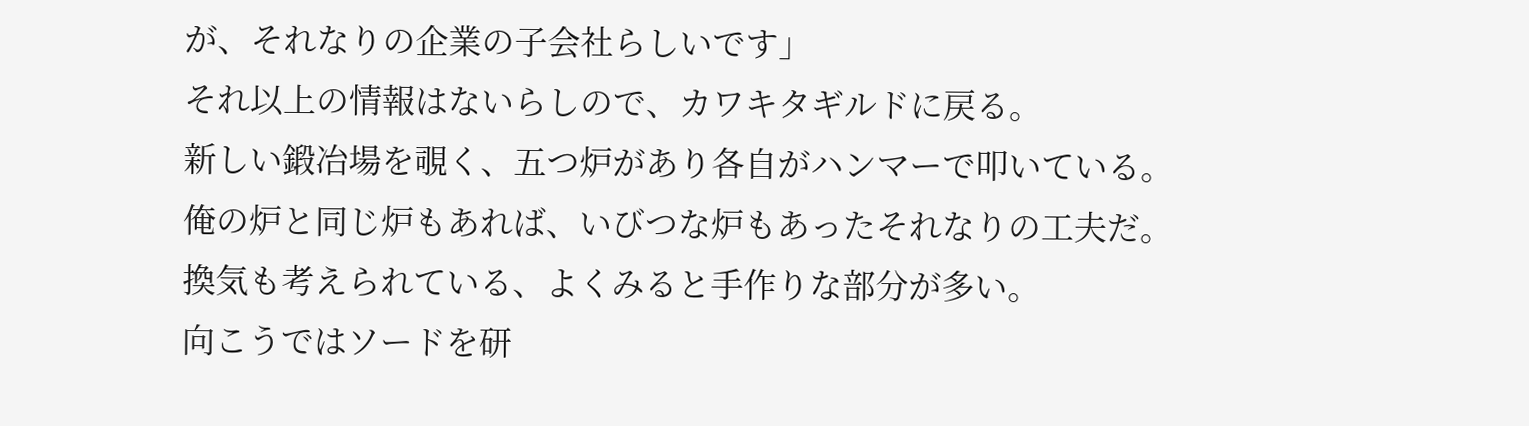が、それなりの企業の子会社らしいです」
それ以上の情報はないらしので、カワキタギルドに戻る。
新しい鍛冶場を覗く、五つ炉があり各自がハンマーで叩いている。
俺の炉と同じ炉もあれば、いびつな炉もあったそれなりの工夫だ。
換気も考えられている、よくみると手作りな部分が多い。
向こうではソードを研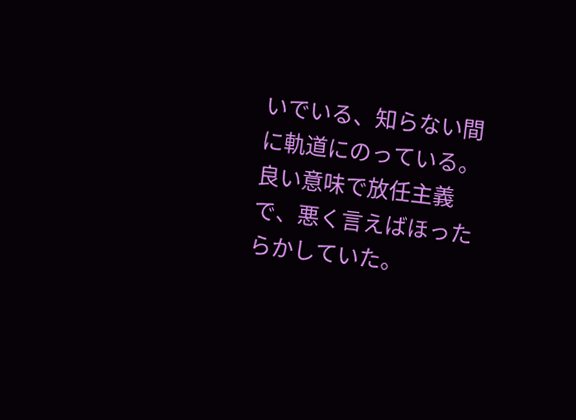いでいる、知らない間に軌道にのっている。
良い意味で放任主義で、悪く言えばほったらかしていた。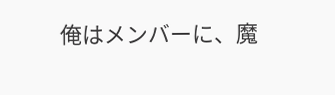俺はメンバーに、魔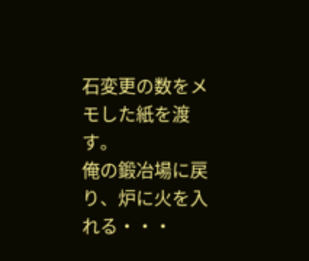石変更の数をメモした紙を渡す。
俺の鍛冶場に戻り、炉に火を入れる・・・